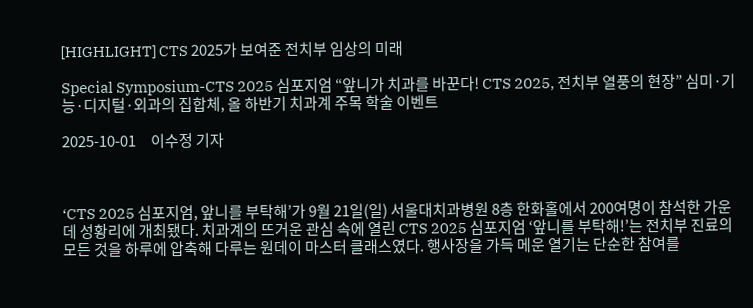[HIGHLIGHT] CTS 2025가 보여준 전치부 임상의 미래

Special Symposium-CTS 2025 심포지엄 “앞니가 치과를 바꾼다! CTS 2025, 전치부 열풍의 현장” 심미·기능·디지털·외과의 집합체, 올 하반기 치과계 주목 학술 이벤트

2025-10-01     이수정 기자



‘CTS 2025 심포지엄, 앞니를 부탁해’가 9월 21일(일) 서울대치과병원 8층 한화홀에서 200여명이 참석한 가운데 성황리에 개최됐다. 치과계의 뜨거운 관심 속에 열린 CTS 2025 심포지엄 ‘앞니를 부탁해!’는 전치부 진료의 모든 것을 하루에 압축해 다루는 원데이 마스터 클래스였다. 행사장을 가득 메운 열기는 단순한 참여를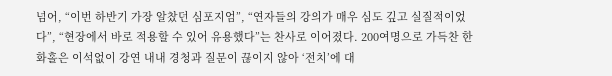넘어, “이번 하반기 가장 알찼던 심포지엄”, “연자들의 강의가 매우 심도 깊고 실질적이었다”, “현장에서 바로 적용할 수 있어 유용했다”는 찬사로 이어졌다. 200여명으로 가득찬 한화홀은 이석없이 강연 내내 경청과 질문이 끊이지 않아 ‘전치’에 대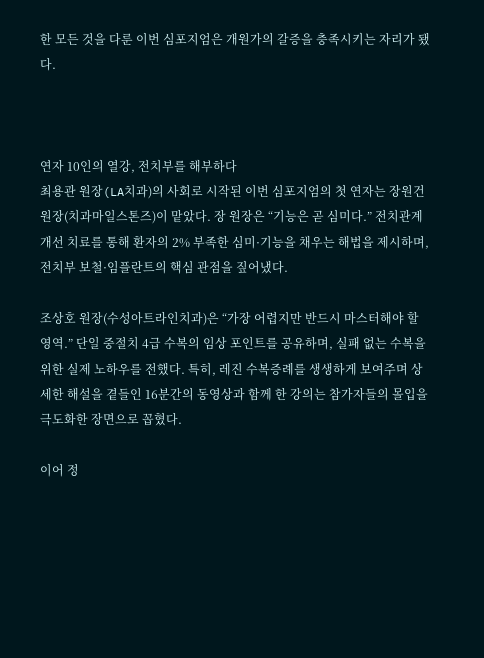한 모든 것을 다룬 이번 심포지엄은 개원가의 갈증을 충족시키는 자리가 됐다.



연자 10인의 열강, 전치부를 해부하다
최용관 원장(LA치과)의 사회로 시작된 이번 심포지엄의 첫 연자는 장원건 원장(치과마일스톤즈)이 맡았다. 장 원장은 “기능은 곧 심미다.” 전치관계 개선 치료를 통해 환자의 2% 부족한 심미·기능을 채우는 해법을 제시하며, 전치부 보철·임플란트의 핵심 관점을 짚어냈다.

조상호 원장(수성아트라인치과)은 “가장 어렵지만 반드시 마스터해야 할 영역.” 단일 중절치 4급 수복의 임상 포인트를 공유하며, 실패 없는 수복을 위한 실제 노하우를 전했다. 특히, 레진 수복증례를 생생하게 보여주며 상세한 해설을 곁들인 16분간의 동영상과 함께 한 강의는 참가자들의 몰입을 극도화한 장면으로 꼽혔다.

이어 정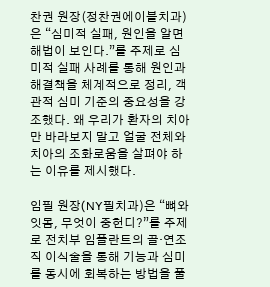찬권 원장(정찬권에이블치과)은 “심미적 실패, 원인을 알면 해법이 보인다.”를 주제로 심미적 실패 사례를 통해 원인과 해결책을 체계적으로 정리, 객관적 심미 기준의 중요성을 강조했다. 왜 우리가 환자의 치아만 바라보지 말고 얼굴 전체와 치아의 조화로움을 살펴야 하는 이유를 제시했다.

임필 원장(NY필치과)은 “뼈와 잇몸, 무엇이 중헌디?”를 주제로 전치부 임플란트의 골·연조직 이식술을 통해 기능과 심미를 동시에 회복하는 방법을 풀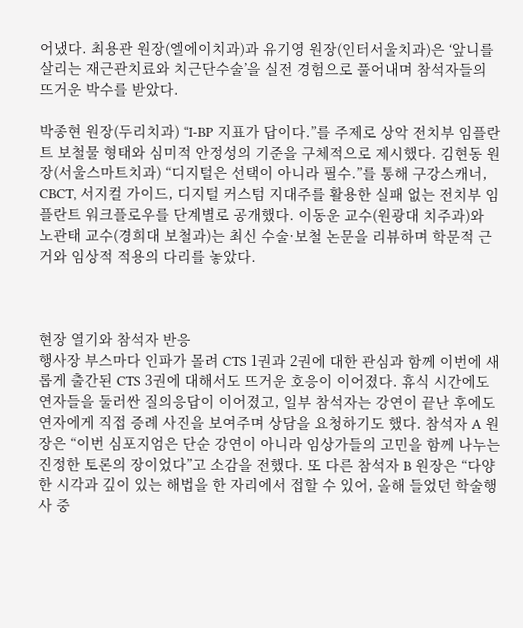어냈다. 최용관 원장(엘에이치과)과 유기영 원장(인터서울치과)은 ‘앞니를 살리는 재근관치료와 치근단수술’을 실전 경험으로 풀어내며 참석자들의 뜨거운 박수를 받았다.

박종현 원장(두리치과) “I-BP 지표가 답이다.”를 주제로 상악 전치부 임플란트 보철물 형태와 심미적 안정성의 기준을 구체적으로 제시했다. 김현동 원장(서울스마트치과) “디지털은 선택이 아니라 필수.”를 통해 구강스캐너, CBCT, 서지컬 가이드, 디지털 커스텀 지대주를 활용한 실패 없는 전치부 임플란트 워크플로우를 단계별로 공개했다. 이동운 교수(원광대 치주과)와 노관태 교수(경희대 보철과)는 최신 수술·보철 논문을 리뷰하며 학문적 근거와 임상적 적용의 다리를 놓았다.



현장 열기와 참석자 반응
행사장 부스마다 인파가 몰려 CTS 1권과 2권에 대한 관심과 함께 이번에 새롭게 출간된 CTS 3권에 대해서도 뜨거운 호응이 이어졌다. 휴식 시간에도 연자들을 둘러싼 질의응답이 이어졌고, 일부 참석자는 강연이 끝난 후에도 연자에게 직접 증례 사진을 보여주며 상담을 요청하기도 했다. 참석자 A 원장은 “이번 심포지엄은 단순 강연이 아니라 임상가들의 고민을 함께 나누는 진정한 토론의 장이었다”고 소감을 전했다. 또 다른 참석자 B 원장은 “다양한 시각과 깊이 있는 해법을 한 자리에서 접할 수 있어, 올해 들었던 학술행사 중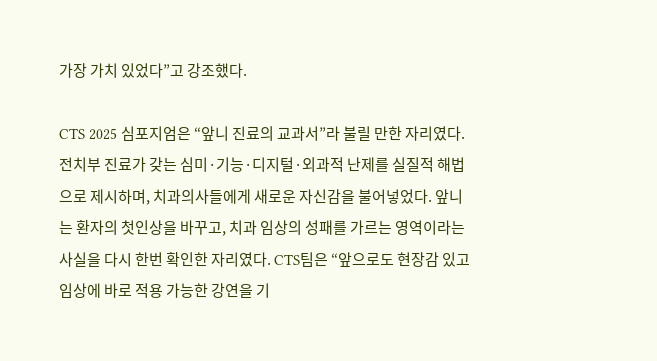가장 가치 있었다”고 강조했다.

CTS 2025 심포지엄은 “앞니 진료의 교과서”라 불릴 만한 자리였다. 전치부 진료가 갖는 심미·기능·디지털·외과적 난제를 실질적 해법으로 제시하며, 치과의사들에게 새로운 자신감을 불어넣었다. 앞니는 환자의 첫인상을 바꾸고, 치과 임상의 성패를 가르는 영역이라는 사실을 다시 한번 확인한 자리였다. CTS팀은 “앞으로도 현장감 있고 임상에 바로 적용 가능한 강연을 기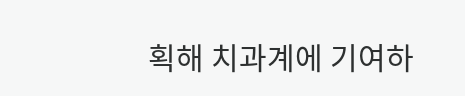획해 치과계에 기여하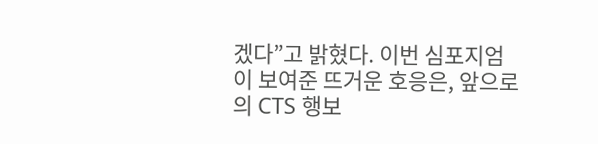겠다”고 밝혔다. 이번 심포지엄이 보여준 뜨거운 호응은, 앞으로의 CTS 행보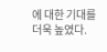에 대한 기대를 더욱 높였다.